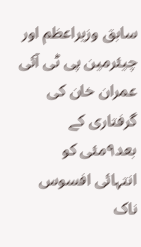سابق وزیراعظم اور چیئرمین پی ٹی آئی عمران خان کی گرفتاری کے بعد۹مئی کو انتہائی افسوس ناک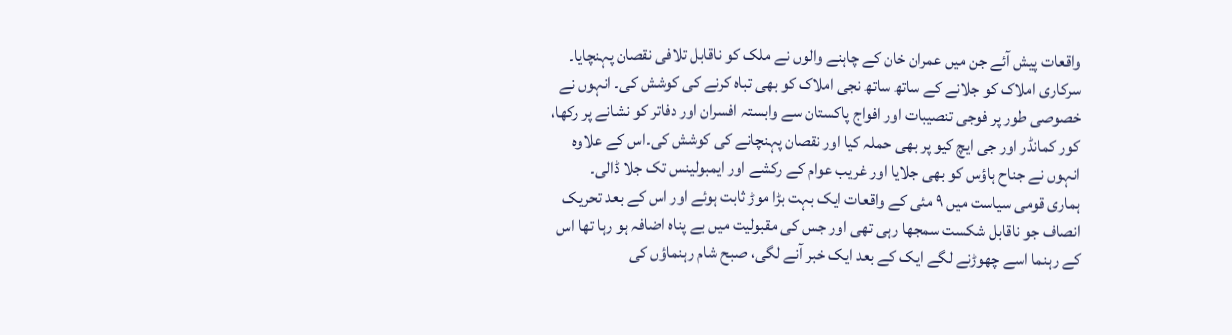واقعات پیش آئے جن میں عمران خان کے چاہنے والوں نے ملک کو ناقابل تلافی نقصان پہنچایا۔ سرکاری املاک کو جلانے کے ساتھ ساتھ نجی املاک کو بھی تباہ کرنے کی کوشش کی۔ انہوں نے خصوصی طور پر فوجی تنصیبات اور افواج پاکستان سے وابستہ افسران اور دفاتر کو نشانے پر رکھا، کور کمانڈر اور جی ایچ کیو پر بھی حملہ کیا اور نقصان پہنچانے کی کوشش کی۔اس کے علاوہ انہوں نے جناح ہاؤس کو بھی جلایا اور غریب عوام کے رکشے اور ایمبولینس تک جلا ڈالی۔
ہماری قومی سیاست میں ۹ مئی کے واقعات ایک بہت بڑا موڑ ثابت ہوئے اور اس کے بعد تحریک انصاف جو ناقابل شکست سمجھا رہی تھی اور جس کی مقبولیت میں بے پناہ اضافہ ہو رہا تھا اس کے رہنما اسے چھوڑنے لگے ایک کے بعد ایک خبر آنے لگی، صبح شام رہنماؤں کی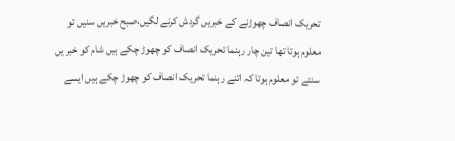تحریک انصاف چھوڑنے کے خبریں گردش کرنے لگیں،صبح خبریں سنیں تو معلوم ہوتا تھا تین چار رہنما تحریک انصاف کو چھوڑ چکے ہیں شام کو خبر یں سنتے تو معلوم ہوتا کہ اتنے رہنما تحریک انصاف کو چھوڑ چکے ہیں ایسے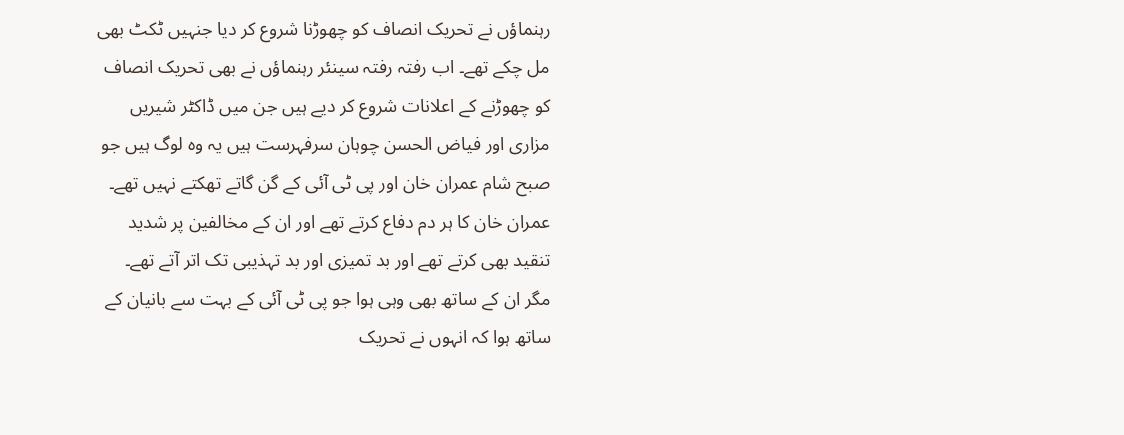رہنماؤں نے تحریک انصاف کو چھوڑنا شروع کر دیا جنہیں ٹکٹ بھی مل چکے تھے۔ اب رفتہ رفتہ سینئر رہنماؤں نے بھی تحریک انصاف کو چھوڑنے کے اعلانات شروع کر دیے ہیں جن میں ڈاکٹر شیریں مزاری اور فیاض الحسن چوہان سرفہرست ہیں یہ وہ لوگ ہیں جو صبح شام عمران خان اور پی ٹی آئی کے گن گاتے تھکتے نہیں تھے۔ عمران خان کا ہر دم دفاع کرتے تھے اور ان کے مخالفین پر شدید تنقید بھی کرتے تھے اور بد تمیزی اور بد تہذیبی تک اتر آتے تھے۔
مگر ان کے ساتھ بھی وہی ہوا جو پی ٹی آئی کے بہت سے بانیان کے ساتھ ہوا کہ انہوں نے تحریک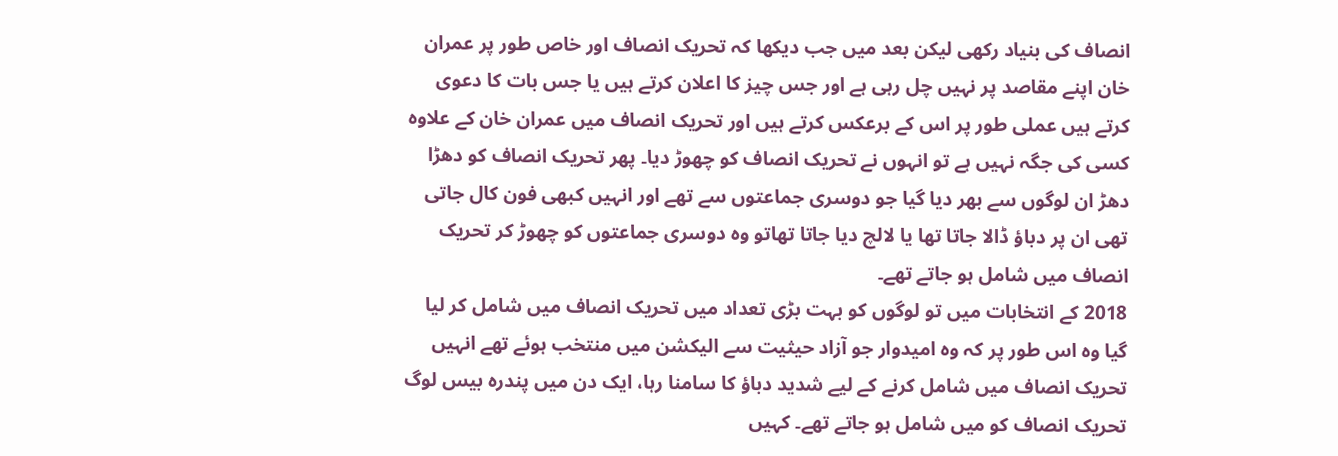انصاف کی بنیاد رکھی لیکن بعد میں جب دیکھا کہ تحریک انصاف اور خاص طور پر عمران خان اپنے مقاصد پر نہیں چل رہی ہے اور جس چیز کا اعلان کرتے ہیں یا جس بات کا دعوی کرتے ہیں عملی طور پر اس کے برعکس کرتے ہیں اور تحریک انصاف میں عمران خان کے علاوہ کسی کی جگہ نہیں ہے تو انہوں نے تحریک انصاف کو چھوڑ دیا۔ پھر تحریک انصاف کو دھڑا دھڑ ان لوگوں سے بھر دیا گیا جو دوسری جماعتوں سے تھے اور انہیں کبھی فون کال جاتی تھی ان پر دباؤ ڈالا جاتا تھا یا لالچ دیا جاتا تھاتو وہ دوسری جماعتوں کو چھوڑ کر تحریک انصاف میں شامل ہو جاتے تھے۔
2018 کے انتخابات میں تو لوگوں کو بہت بڑی تعداد میں تحریک انصاف میں شامل کر لیا گیا وہ اس طور پر کہ وہ امیدوار جو آزاد حیثیت سے الیکشن میں منتخب ہوئے تھے انہیں تحریک انصاف میں شامل کرنے کے لیے شدید دباؤ کا سامنا رہا، ایک دن میں پندرہ بیس لوگ تحریک انصاف کو میں شامل ہو جاتے تھے۔ کہیں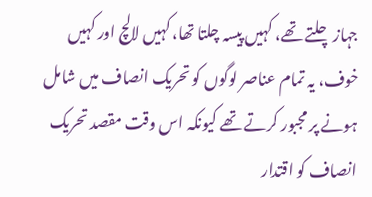جہاز چلتے تھے، کہیں پیسہ چلتا تھا، کہیں لالچ اور کہیں خوف، یہ تمام عناصر لوگوں کو تحریک انصاف میں شامل ہونے پر مجبور کرتے تھے کیونکہ اس وقت مقصد تحریک انصاف کو اقتدار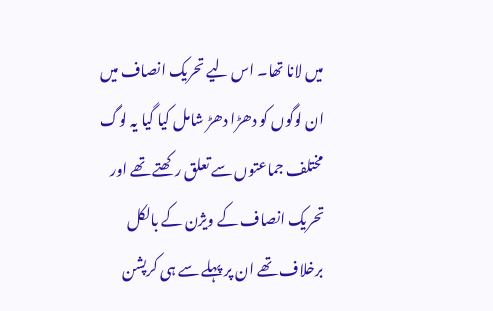میں لانا تھا۔ اس لیے تحریک انصاف میں ان لوگوں کو دھڑا دھڑ شامل کیا گیا یہ لوگ مختلف جماعتوں سے تعلق رکھتے تھے اور تحریک انصاف کے ویژن کے بالکل برخلاف تھے ان پر پہلے سے ہی کرپشن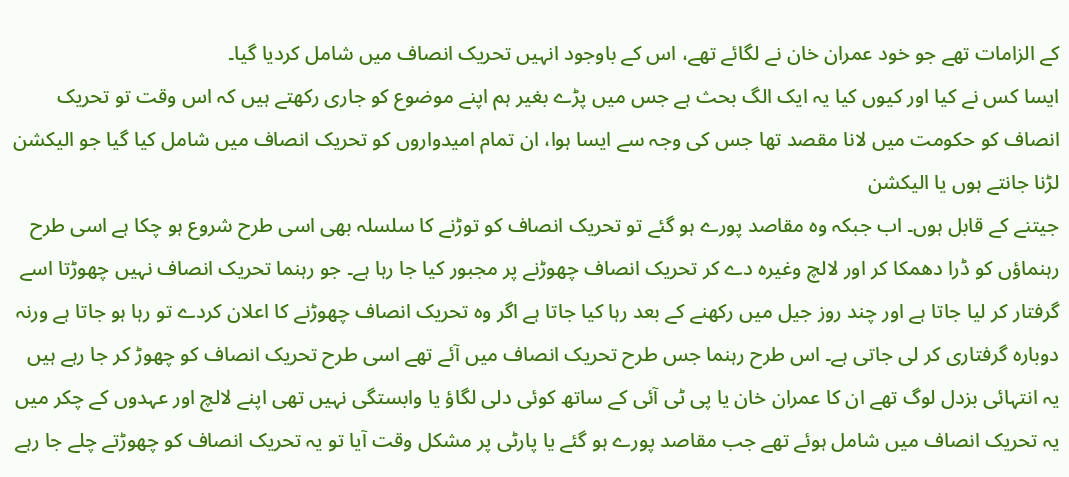کے الزامات تھے جو خود عمران خان نے لگائے تھے، اس کے باوجود انہیں تحریک انصاف میں شامل کردیا گیا۔
ایسا کس نے کیا اور کیوں کیا یہ ایک الگ بحث ہے جس میں پڑے بغیر ہم اپنے موضوع کو جاری رکھتے ہیں کہ اس وقت تو تحریک انصاف کو حکومت میں لانا مقصد تھا جس کی وجہ سے ایسا ہوا، ان تمام امیدواروں کو تحریک انصاف میں شامل کیا گیا جو الیکشن لڑنا جانتے ہوں یا الیکشن
جیتنے کے قابل ہوں۔ اب جبکہ وہ مقاصد پورے ہو گئے تو تحریک انصاف کو توڑنے کا سلسلہ بھی اسی طرح شروع ہو چکا ہے اسی طرح رہنماؤں کو ڈرا دھمکا کر اور لالچ وغیرہ دے کر تحریک انصاف چھوڑنے پر مجبور کیا جا رہا ہے۔ جو رہنما تحریک انصاف نہیں چھوڑتا اسے گرفتار کر لیا جاتا ہے اور چند روز جیل میں رکھنے کے بعد رہا کیا جاتا ہے اگر وہ تحریک انصاف چھوڑنے کا اعلان کردے تو رہا ہو جاتا ہے ورنہ دوبارہ گرفتاری کر لی جاتی ہے۔ اس طرح رہنما جس طرح تحریک انصاف میں آئے تھے اسی طرح تحریک انصاف کو چھوڑ کر جا رہے ہیں یہ انتہائی بزدل لوگ تھے ان کا عمران خان یا پی ٹی آئی کے ساتھ کوئی دلی لگاؤ یا وابستگی نہیں تھی اپنے لالچ اور عہدوں کے چکر میں یہ تحریک انصاف میں شامل ہوئے تھے جب مقاصد پورے ہو گئے یا پارٹی پر مشکل وقت آیا تو یہ تحریک انصاف کو چھوڑتے چلے جا رہے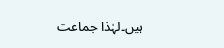ہیں۔لہٰذا جماعت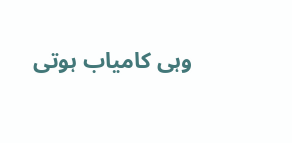وہی کامیاب ہوتی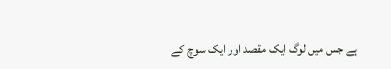ہے جس میں لوگ ایک مقصد اور ایک سوچ کے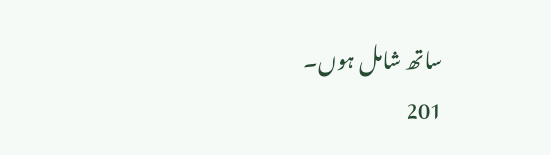ساتھ شامل ہوں۔
201